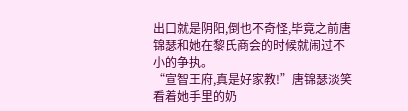出口就是阴阳,倒也不奇怪,毕竟之前唐锦瑟和她在黎氏商会的时候就闹过不小的争执。
“宣智王府,真是好家教!”唐锦瑟淡笑看着她手里的奶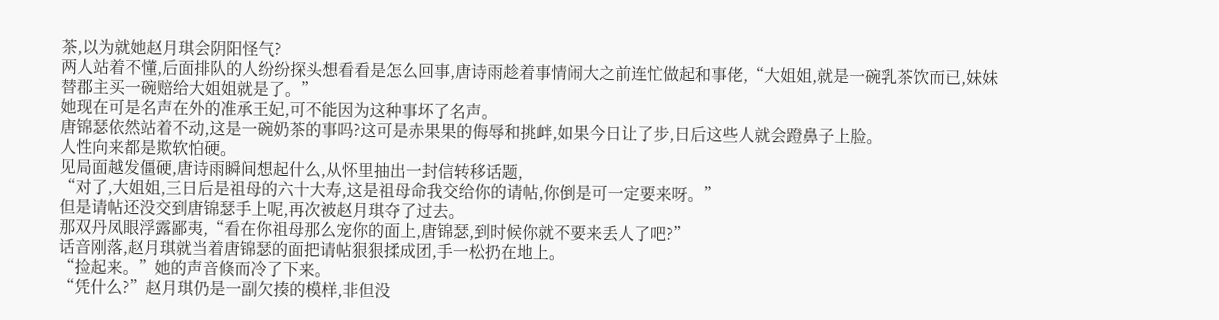茶,以为就她赵月琪会阴阳怪气?
两人站着不懂,后面排队的人纷纷探头想看看是怎么回事,唐诗雨趁着事情闹大之前连忙做起和事佬,“大姐姐,就是一碗乳茶饮而已,妹妹替郡主买一碗赔给大姐姐就是了。”
她现在可是名声在外的准承王妃,可不能因为这种事坏了名声。
唐锦瑟依然站着不动,这是一碗奶茶的事吗?这可是赤果果的侮辱和挑衅,如果今日让了步,日后这些人就会蹬鼻子上脸。
人性向来都是欺软怕硬。
见局面越发僵硬,唐诗雨瞬间想起什么,从怀里抽出一封信转移话题,
“对了,大姐姐,三日后是祖母的六十大寿,这是祖母命我交给你的请帖,你倒是可一定要来呀。”
但是请帖还没交到唐锦瑟手上呢,再次被赵月琪夺了过去。
那双丹凤眼浮露鄙夷,“看在你祖母那么宠你的面上,唐锦瑟,到时候你就不要来丢人了吧?”
话音刚落,赵月琪就当着唐锦瑟的面把请帖狠狠揉成团,手一松扔在地上。
“捡起来。”她的声音倏而冷了下来。
“凭什么?”赵月琪仍是一副欠揍的模样,非但没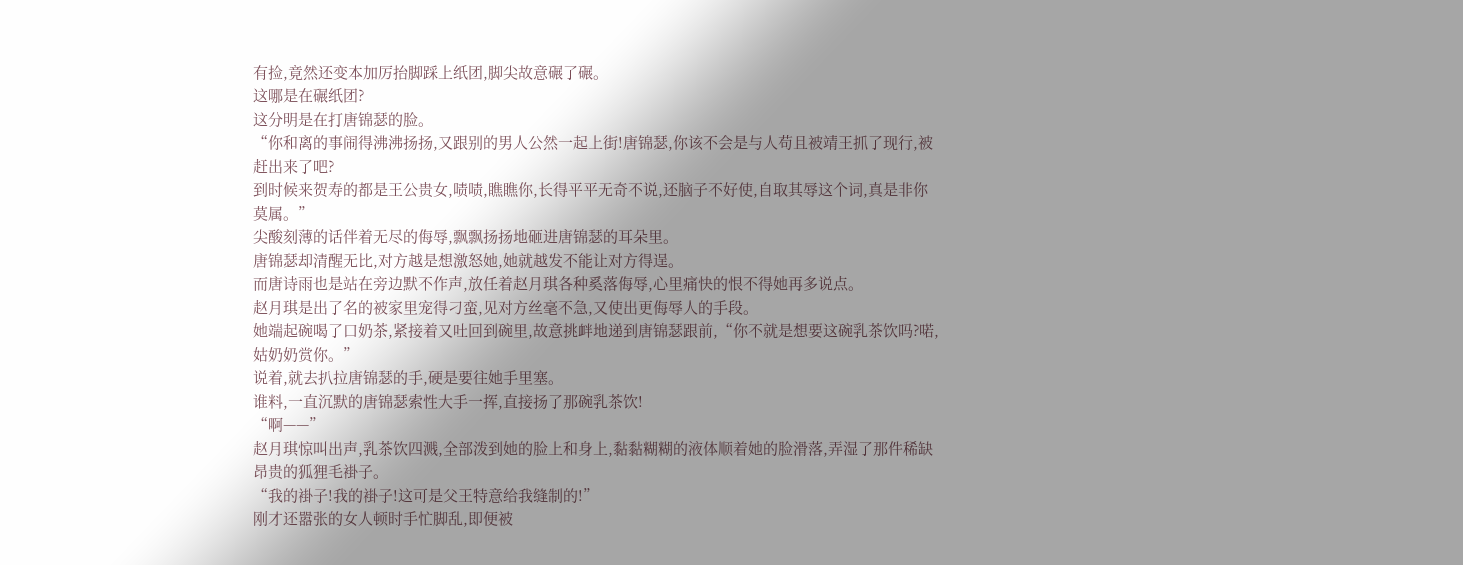有捡,竟然还变本加厉抬脚踩上纸团,脚尖故意碾了碾。
这哪是在碾纸团?
这分明是在打唐锦瑟的脸。
“你和离的事闹得沸沸扬扬,又跟别的男人公然一起上街!唐锦瑟,你该不会是与人苟且被靖王抓了现行,被赶出来了吧?
到时候来贺寿的都是王公贵女,啧啧,瞧瞧你,长得平平无奇不说,还脑子不好使,自取其辱这个词,真是非你莫属。”
尖酸刻薄的话伴着无尽的侮辱,飘飘扬扬地砸进唐锦瑟的耳朵里。
唐锦瑟却清醒无比,对方越是想激怒她,她就越发不能让对方得逞。
而唐诗雨也是站在旁边默不作声,放任着赵月琪各种奚落侮辱,心里痛快的恨不得她再多说点。
赵月琪是出了名的被家里宠得刁蛮,见对方丝毫不急,又使出更侮辱人的手段。
她端起碗喝了口奶茶,紧接着又吐回到碗里,故意挑衅地递到唐锦瑟跟前,“你不就是想要这碗乳茶饮吗?喏,姑奶奶赏你。”
说着,就去扒拉唐锦瑟的手,硬是要往她手里塞。
谁料,一直沉默的唐锦瑟索性大手一挥,直接扬了那碗乳茶饮!
“啊——”
赵月琪惊叫出声,乳茶饮四溅,全部泼到她的脸上和身上,黏黏糊糊的液体顺着她的脸滑落,弄湿了那件稀缺昂贵的狐狸毛褂子。
“我的褂子!我的褂子!这可是父王特意给我缝制的!”
刚才还嚣张的女人顿时手忙脚乱,即便被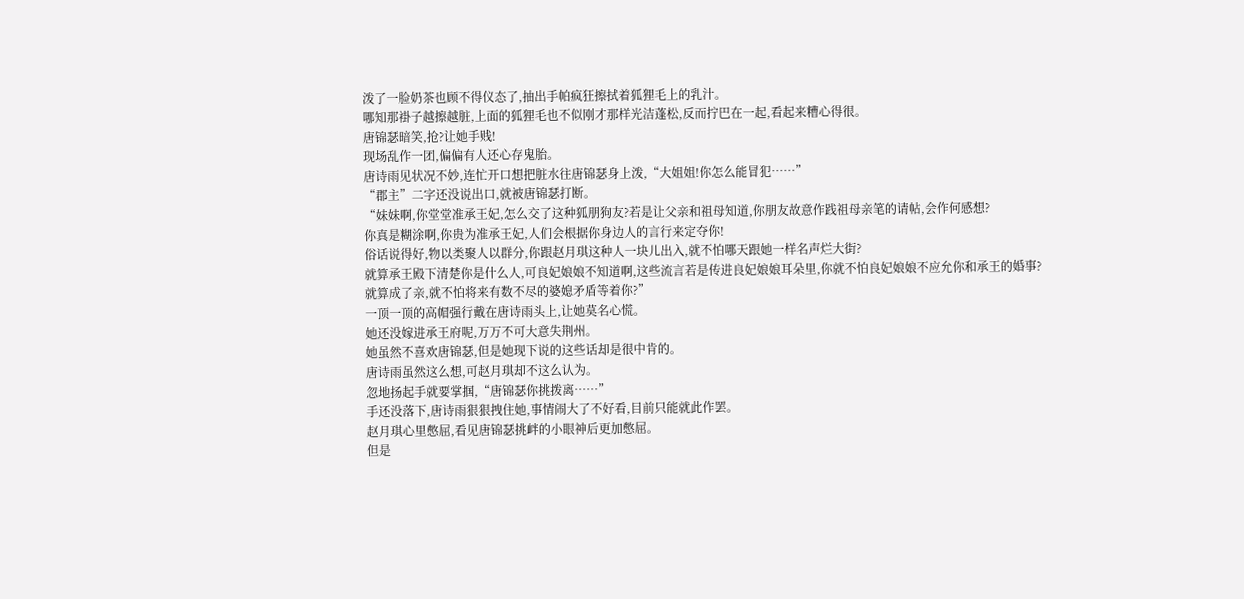泼了一脸奶茶也顾不得仪态了,抽出手帕疯狂擦拭着狐狸毛上的乳汁。
哪知那褂子越擦越脏,上面的狐狸毛也不似刚才那样光洁蓬松,反而拧巴在一起,看起来糟心得很。
唐锦瑟暗笑,抢?让她手贱!
现场乱作一团,偏偏有人还心存鬼胎。
唐诗雨见状况不妙,连忙开口想把脏水往唐锦瑟身上泼,“大姐姐!你怎么能冒犯……”
“郡主”二字还没说出口,就被唐锦瑟打断。
“妹妹啊,你堂堂准承王妃,怎么交了这种狐朋狗友?若是让父亲和祖母知道,你朋友故意作践祖母亲笔的请帖,会作何感想?
你真是糊涂啊,你贵为准承王妃,人们会根据你身边人的言行来定夺你!
俗话说得好,物以类聚人以群分,你跟赵月琪这种人一块儿出入,就不怕哪天跟她一样名声烂大街?
就算承王殿下清楚你是什么人,可良妃娘娘不知道啊,这些流言若是传进良妃娘娘耳朵里,你就不怕良妃娘娘不应允你和承王的婚事?
就算成了亲,就不怕将来有数不尽的婆媳矛盾等着你?”
一顶一顶的高帽强行戴在唐诗雨头上,让她莫名心慌。
她还没嫁进承王府呢,万万不可大意失荆州。
她虽然不喜欢唐锦瑟,但是她现下说的这些话却是很中肯的。
唐诗雨虽然这么想,可赵月琪却不这么认为。
忽地扬起手就要掌掴,“唐锦瑟你挑拨离……”
手还没落下,唐诗雨狠狠拽住她,事情闹大了不好看,目前只能就此作罢。
赵月琪心里憋屈,看见唐锦瑟挑衅的小眼神后更加憋屈。
但是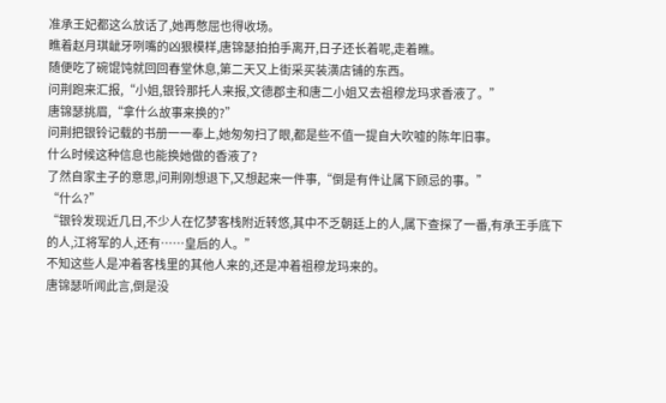准承王妃都这么放话了,她再憋屈也得收场。
瞧着赵月琪龇牙咧嘴的凶狠模样,唐锦瑟拍拍手离开,日子还长着呢,走着瞧。
随便吃了碗馄饨就回回春堂休息,第二天又上街采买装潢店铺的东西。
问荆跑来汇报,“小姐,银铃那托人来报,文德郡主和唐二小姐又去祖穆龙玛求香液了。”
唐锦瑟挑眉,“拿什么故事来换的?”
问荆把银铃记载的书册一一奉上,她匆匆扫了眼,都是些不值一提自大吹嘘的陈年旧事。
什么时候这种信息也能换她做的香液了?
了然自家主子的意思,问荆刚想退下,又想起来一件事,“倒是有件让属下顾忌的事。”
“什么?”
“银铃发现近几日,不少人在忆梦客栈附近转悠,其中不乏朝廷上的人,属下查探了一番,有承王手底下的人,江将军的人,还有……皇后的人。”
不知这些人是冲着客栈里的其他人来的,还是冲着祖穆龙玛来的。
唐锦瑟听闻此言,倒是没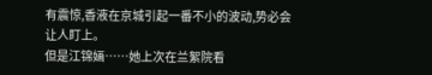有震惊,香液在京城引起一番不小的波动,势必会让人盯上。
但是江锦婳……她上次在兰絮院看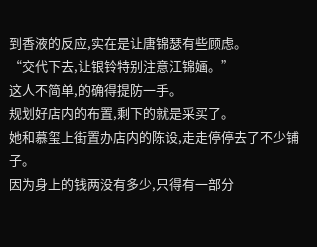到香液的反应,实在是让唐锦瑟有些顾虑。
“交代下去,让银铃特别注意江锦婳。”
这人不简单,的确得提防一手。
规划好店内的布置,剩下的就是采买了。
她和慕玺上街置办店内的陈设,走走停停去了不少铺子。
因为身上的钱两没有多少,只得有一部分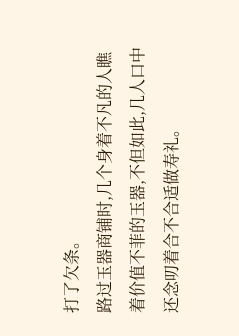打了欠条。
路过玉器商铺时,几个身着不凡的人瞧着价值不菲的玉器,不但如此,几人口中还念叨着合不合适做寿礼。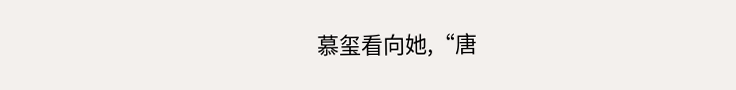慕玺看向她,“唐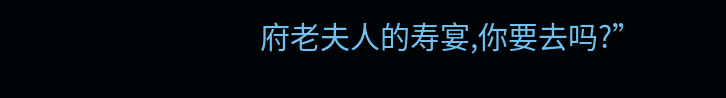府老夫人的寿宴,你要去吗?”